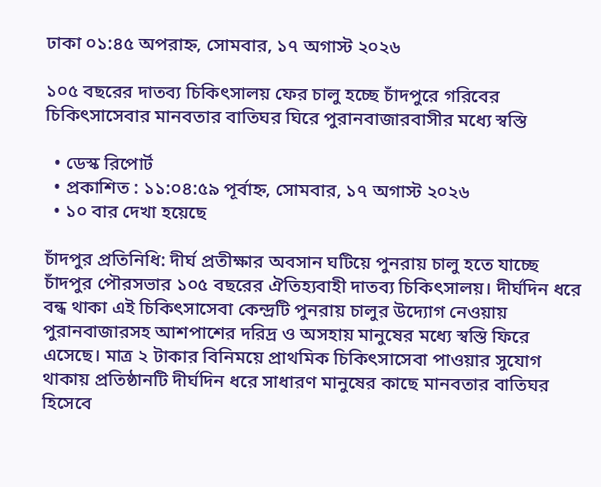ঢাকা ০১:৪৫ অপরাহ্ন, সোমবার, ১৭ অগাস্ট ২০২৬

১০৫ বছরের দাতব্য চিকিৎসালয় ফের চালু হচ্ছে চাঁদপুরে গরিবের চিকিৎসাসেবার মানবতার বাতিঘর ঘিরে পুরানবাজারবাসীর মধ্যে স্বস্তি

  • ডেস্ক রিপোর্ট
  • প্রকাশিত : ১১:০৪:৫৯ পূর্বাহ্ন, সোমবার, ১৭ অগাস্ট ২০২৬
  • ১০ বার দেখা হয়েছে

চাঁদপুর প্রতিনিধি: দীর্ঘ প্রতীক্ষার অবসান ঘটিয়ে পুনরায় চালু হতে যাচ্ছে চাঁদপুর পৌরসভার ১০৫ বছরের ঐতিহ্যবাহী দাতব্য চিকিৎসালয়। দীর্ঘদিন ধরে বন্ধ থাকা এই চিকিৎসাসেবা কেন্দ্রটি পুনরায় চালুর উদ্যোগ নেওয়ায় পুরানবাজারসহ আশপাশের দরিদ্র ও অসহায় মানুষের মধ্যে স্বস্তি ফিরে এসেছে। মাত্র ২ টাকার বিনিময়ে প্রাথমিক চিকিৎসাসেবা পাওয়ার সুযোগ থাকায় প্রতিষ্ঠানটি দীর্ঘদিন ধরে সাধারণ মানুষের কাছে মানবতার বাতিঘর হিসেবে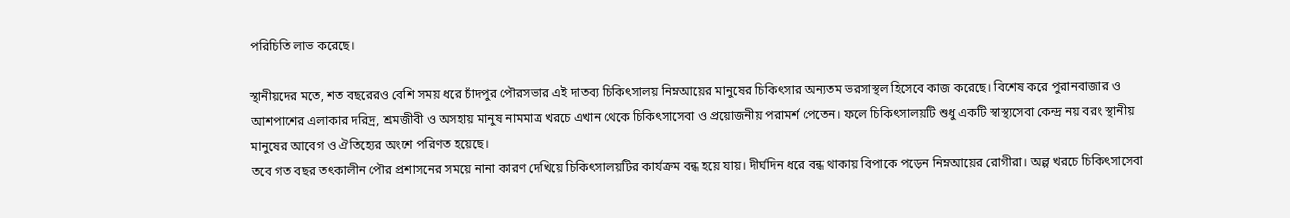পরিচিতি লাভ করেছে।

স্থানীয়দের মতে, শত বছরেরও বেশি সময় ধরে চাঁদপুর পৌরসভার এই দাতব্য চিকিৎসালয় নিম্নআয়ের মানুষের চিকিৎসার অন্যতম ভরসাস্থল হিসেবে কাজ করেছে। বিশেষ করে পুরানবাজার ও আশপাশের এলাকার দরিদ্র, শ্রমজীবী ও অসহায় মানুষ নামমাত্র খরচে এখান থেকে চিকিৎসাসেবা ও প্রয়োজনীয় পরামর্শ পেতেন। ফলে চিকিৎসালয়টি শুধু একটি স্বাস্থ্যসেবা কেন্দ্র নয় বরং স্থানীয় মানুষের আবেগ ও ঐতিহ্যের অংশে পরিণত হয়েছে।
তবে গত বছর তৎকালীন পৌর প্রশাসনের সময়ে নানা কারণ দেখিয়ে চিকিৎসালয়টির কার্যক্রম বন্ধ হয়ে যায়। দীর্ঘদিন ধরে বন্ধ থাকায় বিপাকে পড়েন নিম্নআয়ের রোগীরা। অল্প খরচে চিকিৎসাসেবা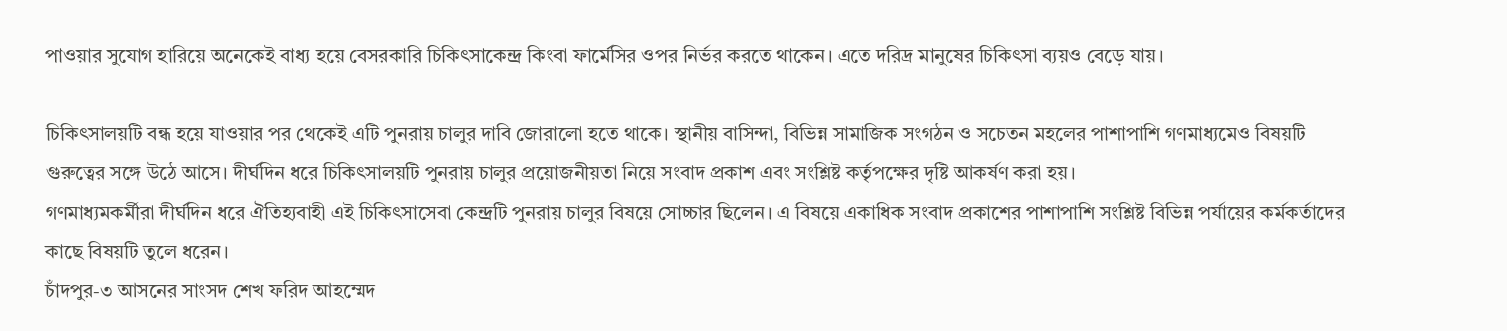পাওয়ার সুযোগ হারিয়ে অনেকেই বাধ্য হয়ে বেসরকারি চিকিৎসাকেন্দ্র কিংবা ফার্মেসির ওপর নির্ভর করতে থাকেন। এতে দরিদ্র মানুষের চিকিৎসা ব্যয়ও বেড়ে যায়।

চিকিৎসালয়টি বন্ধ হয়ে যাওয়ার পর থেকেই এটি পুনরায় চালুর দাবি জোরালো হতে থাকে। স্থানীয় বাসিন্দা, বিভিন্ন সামাজিক সংগঠন ও সচেতন মহলের পাশাপাশি গণমাধ্যমেও বিষয়টি গুরুত্বের সঙ্গে উঠে আসে। দীর্ঘদিন ধরে চিকিৎসালয়টি পুনরায় চালুর প্রয়োজনীয়তা নিয়ে সংবাদ প্রকাশ এবং সংশ্লিষ্ট কর্তৃপক্ষের দৃষ্টি আকর্ষণ করা হয়।
গণমাধ্যমকর্মীরা দীর্ঘদিন ধরে ঐতিহ্যবাহী এই চিকিৎসাসেবা কেন্দ্রটি পুনরায় চালুর বিষয়ে সোচ্চার ছিলেন। এ বিষয়ে একাধিক সংবাদ প্রকাশের পাশাপাশি সংশ্লিষ্ট বিভিন্ন পর্যায়ের কর্মকর্তাদের কাছে বিষয়টি তুলে ধরেন।
চাঁদপুর-৩ আসনের সাংসদ শেখ ফরিদ আহম্মেদ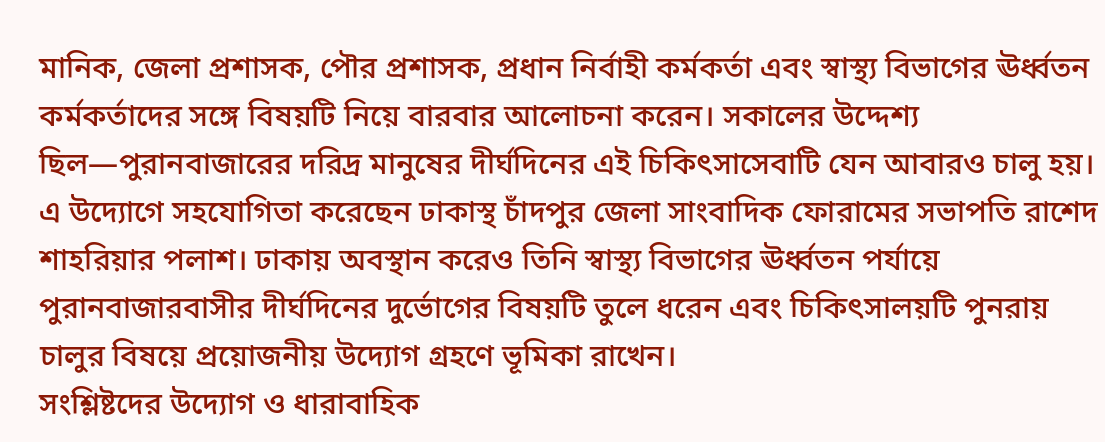মানিক, জেলা প্রশাসক, পৌর প্রশাসক, প্রধান নির্বাহী কর্মকর্তা এবং স্বাস্থ্য বিভাগের ঊর্ধ্বতন কর্মকর্তাদের সঙ্গে বিষয়টি নিয়ে বারবার আলোচনা করেন। সকালের উদ্দেশ্য ছিল—পুরানবাজারের দরিদ্র মানুষের দীর্ঘদিনের এই চিকিৎসাসেবাটি যেন আবারও চালু হয়।
এ উদ্যোগে সহযোগিতা করেছেন ঢাকাস্থ চাঁদপুর জেলা সাংবাদিক ফোরামের সভাপতি রাশেদ শাহরিয়ার পলাশ। ঢাকায় অবস্থান করেও তিনি স্বাস্থ্য বিভাগের ঊর্ধ্বতন পর্যায়ে পুরানবাজারবাসীর দীর্ঘদিনের দুর্ভোগের বিষয়টি তুলে ধরেন এবং চিকিৎসালয়টি পুনরায় চালুর বিষয়ে প্রয়োজনীয় উদ্যোগ গ্রহণে ভূমিকা রাখেন।
সংশ্লিষ্টদের উদ্যোগ ও ধারাবাহিক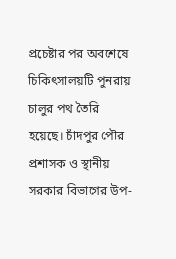প্রচেষ্টার পর অবশেষে চিকিৎসালয়টি পুনরায় চালুর পথ তৈরি হয়েছে। চাঁদপুর পৌর প্রশাসক ও স্থানীয় সরকার বিভাগের উপ-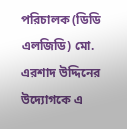পরিচালক (ডিডি এলজিডি) মো. এরশাদ উদ্দিনের উদ্যোগকে এ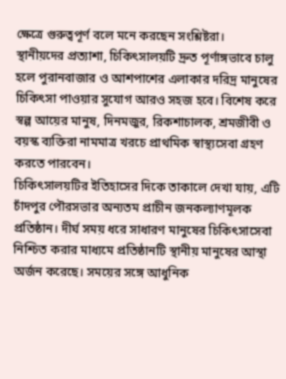ক্ষেত্রে গুরুত্বপূর্ণ বলে মনে করছেন সংশ্লিষ্টরা।
স্থানীয়দের প্রত্যাশা, চিকিৎসালয়টি দ্রুত পূর্ণাঙ্গভাবে চালু হলে পুরানবাজার ও আশপাশের এলাকার দরিদ্র মানুষের চিকিৎসা পাওয়ার সুযোগ আরও সহজ হবে। বিশেষ করে স্বল্প আয়ের মানুষ, দিনমজুর, রিকশাচালক, শ্রমজীবী ও বয়স্ক ব্যক্তিরা নামমাত্র খরচে প্রাথমিক স্বাস্থ্যসেবা গ্রহণ করতে পারবেন।
চিকিৎসালয়টির ইতিহাসের দিকে তাকালে দেখা যায়, এটি চাঁদপুর পৌরসভার অন্যতম প্রাচীন জনকল্যাণমূলক প্রতিষ্ঠান। দীর্ঘ সময় ধরে সাধারণ মানুষের চিকিৎসাসেবা নিশ্চিত করার মাধ্যমে প্রতিষ্ঠানটি স্থানীয় মানুষের আস্থা অর্জন করেছে। সময়ের সঙ্গে আধুনিক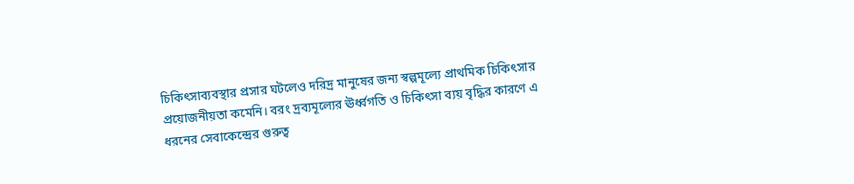চিকিৎসাব্যবস্থার প্রসার ঘটলেও দরিদ্র মানুষের জন্য স্বল্পমূল্যে প্রাথমিক চিকিৎসার প্রয়োজনীয়তা কমেনি। বরং দ্রব্যমূল্যের ঊর্ধ্বগতি ও চিকিৎসা ব্যয় বৃদ্ধির কারণে এ ধরনের সেবাকেন্দ্রের গুরুত্ব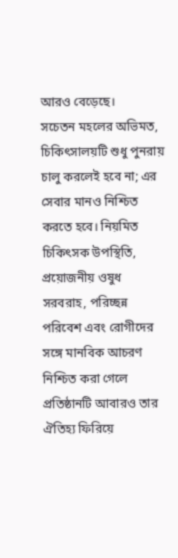আরও বেড়েছে।
সচেতন মহলের অভিমত, চিকিৎসালয়টি শুধু পুনরায় চালু করলেই হবে না; এর সেবার মানও নিশ্চিত করতে হবে। নিয়মিত চিকিৎসক উপস্থিতি, প্রয়োজনীয় ওষুধ সরবরাহ, পরিচ্ছন্ন পরিবেশ এবং রোগীদের সঙ্গে মানবিক আচরণ নিশ্চিত করা গেলে প্রতিষ্ঠানটি আবারও তার ঐতিহ্য ফিরিয়ে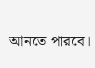আনতে পারবে।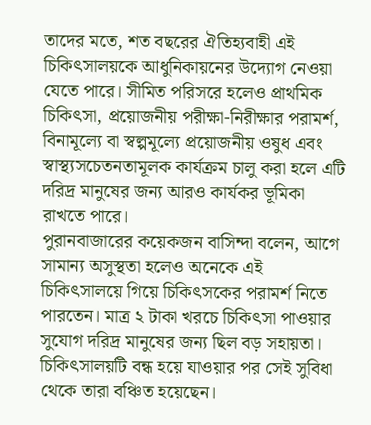তাদের মতে, শত বছরের ঐতিহ্যবাহী এই চিকিৎসালয়কে আধুনিকায়নের উদ্যোগ নেওয়া যেতে পারে। সীমিত পরিসরে হলেও প্রাথমিক চিকিৎসা, প্রয়োজনীয় পরীক্ষা-নিরীক্ষার পরামর্শ, বিনামূল্যে বা স্বল্পমূল্যে প্রয়োজনীয় ওষুধ এবং স্বাস্থ্যসচেতনতামূলক কার্যক্রম চালু করা হলে এটি দরিদ্র মানুষের জন্য আরও কার্যকর ভূমিকা রাখতে পারে।
পুরানবাজারের কয়েকজন বাসিন্দা বলেন, আগে সামান্য অসুস্থতা হলেও অনেকে এই চিকিৎসালয়ে গিয়ে চিকিৎসকের পরামর্শ নিতে পারতেন। মাত্র ২ টাকা খরচে চিকিৎসা পাওয়ার সুযোগ দরিদ্র মানুষের জন্য ছিল বড় সহায়তা। চিকিৎসালয়টি বন্ধ হয়ে যাওয়ার পর সেই সুবিধা থেকে তারা বঞ্চিত হয়েছেন।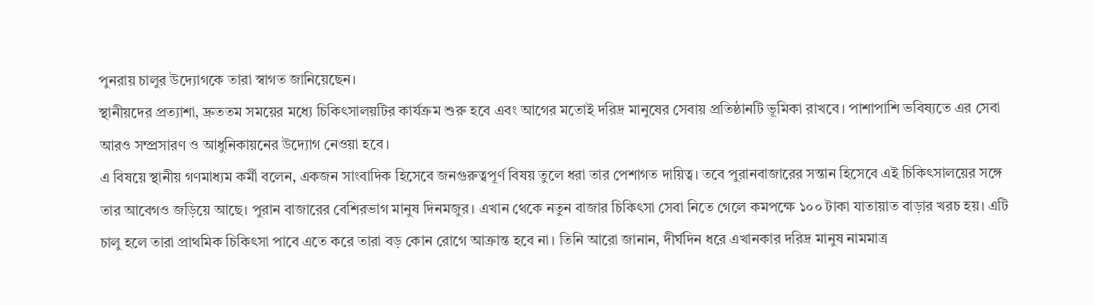পুনরায় চালুর উদ্যোগকে তারা স্বাগত জানিয়েছেন।
স্থানীয়দের প্রত্যাশা, দ্রুততম সময়ের মধ্যে চিকিৎসালয়টির কার্যক্রম শুরু হবে এবং আগের মতোই দরিদ্র মানুষের সেবায় প্রতিষ্ঠানটি ভূমিকা রাখবে। পাশাপাশি ভবিষ্যতে এর সেবা আরও সম্প্রসারণ ও আধুনিকায়নের উদ্যোগ নেওয়া হবে।
এ বিষয়ে স্থানীয় গণমাধ্যম কর্মী বলেন, একজন সাংবাদিক হিসেবে জনগুরুত্বপূর্ণ বিষয় তুলে ধরা তার পেশাগত দায়িত্ব। তবে পুরানবাজারের সন্তান হিসেবে এই চিকিৎসালয়ের সঙ্গে তার আবেগও জড়িয়ে আছে। পুরান বাজারের বেশিরভাগ মানুষ দিনমজুর। এখান থেকে নতুন বাজার চিকিৎসা সেবা নিতে গেলে কমপক্ষে ১০০ টাকা যাতায়াত বাড়ার খরচ হয়। এটি চালু হলে তারা প্রাথমিক চিকিৎসা পাবে এতে করে তারা বড় কোন রোগে আক্রান্ত হবে না। তিনি আরো জানান, দীর্ঘদিন ধরে এখানকার দরিদ্র মানুষ নামমাত্র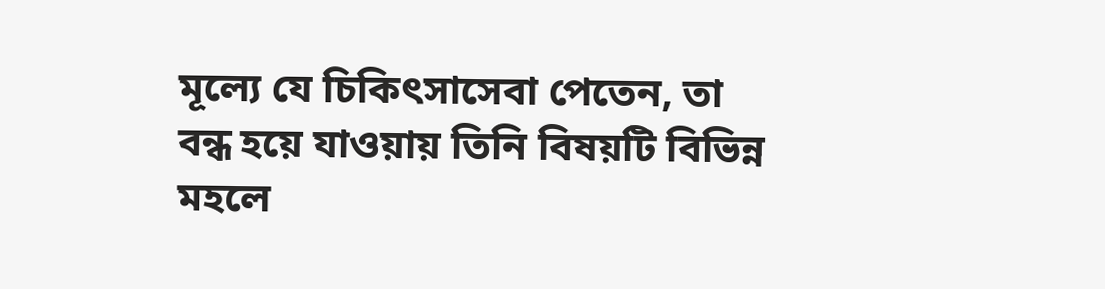মূল্যে যে চিকিৎসাসেবা পেতেন, তা বন্ধ হয়ে যাওয়ায় তিনি বিষয়টি বিভিন্ন মহলে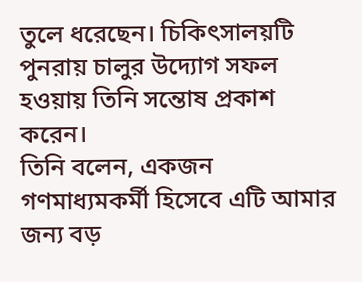তুলে ধরেছেন। চিকিৎসালয়টি পুনরায় চালুর উদ্যোগ সফল হওয়ায় তিনি সন্তোষ প্রকাশ করেন।
তিনি বলেন, একজন গণমাধ্যমকর্মী হিসেবে এটি আমার জন্য বড়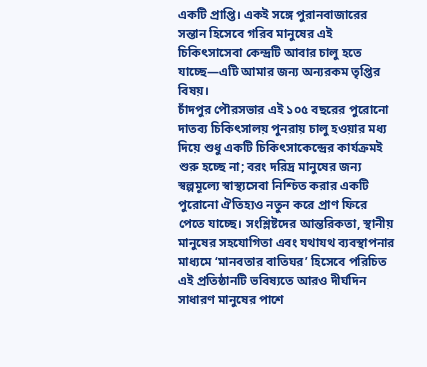একটি প্রাপ্তি। একই সঙ্গে পুরানবাজারের সন্তান হিসেবে গরিব মানুষের এই চিকিৎসাসেবা কেন্দ্রটি আবার চালু হতে যাচ্ছে—এটি আমার জন্য অন্যরকম তৃপ্তির বিষয়।
চাঁদপুর পৌরসভার এই ১০৫ বছরের পুরোনো দাতব্য চিকিৎসালয় পুনরায় চালু হওয়ার মধ্য দিয়ে শুধু একটি চিকিৎসাকেন্দ্রের কার্যক্রমই শুরু হচ্ছে না; বরং দরিদ্র মানুষের জন্য স্বল্পমূল্যে স্বাস্থ্যসেবা নিশ্চিত করার একটি পুরোনো ঐতিহ্যও নতুন করে প্রাণ ফিরে পেতে যাচ্ছে। সংশ্লিষ্টদের আন্তরিকতা, স্থানীয় মানুষের সহযোগিতা এবং যথাযথ ব্যবস্থাপনার মাধ্যমে ‘মানবতার বাতিঘর’ হিসেবে পরিচিত এই প্রতিষ্ঠানটি ভবিষ্যতে আরও দীর্ঘদিন সাধারণ মানুষের পাশে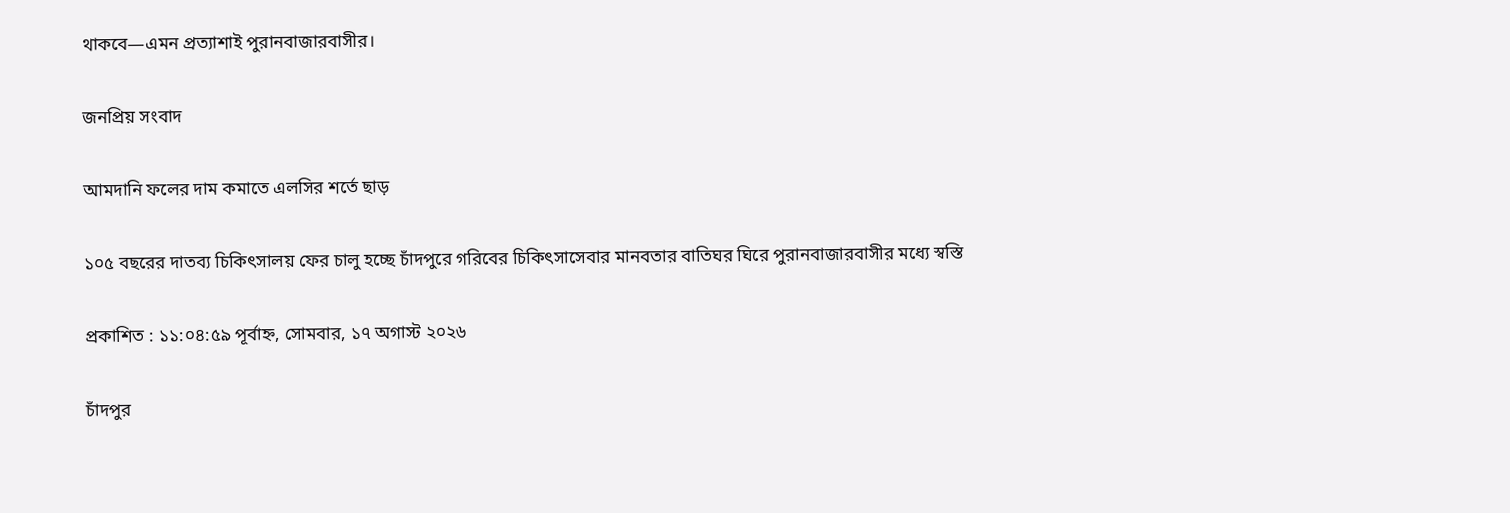থাকবে—এমন প্রত্যাশাই পুরানবাজারবাসীর।

জনপ্রিয় সংবাদ

আমদানি ফলের দাম কমাতে এলসির শর্তে ছাড়

১০৫ বছরের দাতব্য চিকিৎসালয় ফের চালু হচ্ছে চাঁদপুরে গরিবের চিকিৎসাসেবার মানবতার বাতিঘর ঘিরে পুরানবাজারবাসীর মধ্যে স্বস্তি

প্রকাশিত : ১১:০৪:৫৯ পূর্বাহ্ন, সোমবার, ১৭ অগাস্ট ২০২৬

চাঁদপুর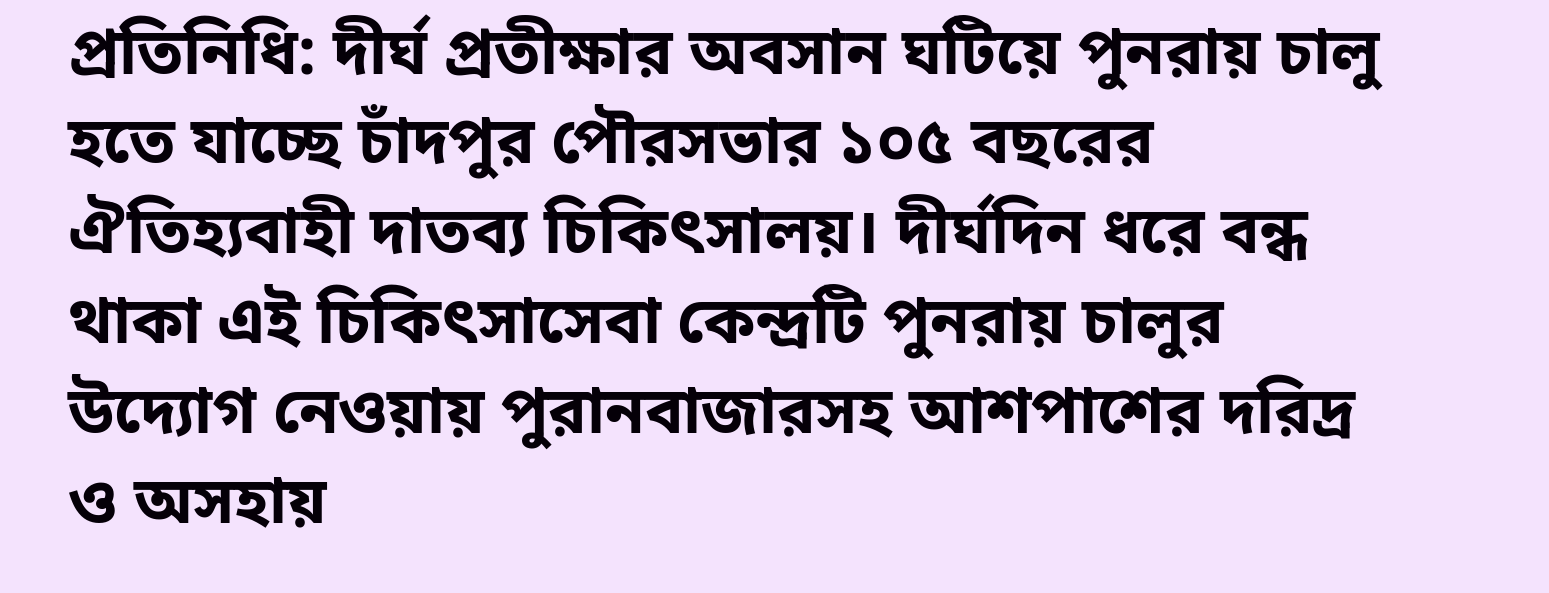প্রতিনিধি: দীর্ঘ প্রতীক্ষার অবসান ঘটিয়ে পুনরায় চালু হতে যাচ্ছে চাঁদপুর পৌরসভার ১০৫ বছরের ঐতিহ্যবাহী দাতব্য চিকিৎসালয়। দীর্ঘদিন ধরে বন্ধ থাকা এই চিকিৎসাসেবা কেন্দ্রটি পুনরায় চালুর উদ্যোগ নেওয়ায় পুরানবাজারসহ আশপাশের দরিদ্র ও অসহায়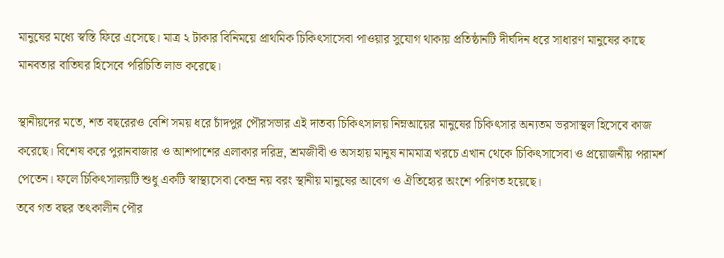মানুষের মধ্যে স্বস্তি ফিরে এসেছে। মাত্র ২ টাকার বিনিময়ে প্রাথমিক চিকিৎসাসেবা পাওয়ার সুযোগ থাকায় প্রতিষ্ঠানটি দীর্ঘদিন ধরে সাধারণ মানুষের কাছে মানবতার বাতিঘর হিসেবে পরিচিতি লাভ করেছে।

স্থানীয়দের মতে, শত বছরেরও বেশি সময় ধরে চাঁদপুর পৌরসভার এই দাতব্য চিকিৎসালয় নিম্নআয়ের মানুষের চিকিৎসার অন্যতম ভরসাস্থল হিসেবে কাজ করেছে। বিশেষ করে পুরানবাজার ও আশপাশের এলাকার দরিদ্র, শ্রমজীবী ও অসহায় মানুষ নামমাত্র খরচে এখান থেকে চিকিৎসাসেবা ও প্রয়োজনীয় পরামর্শ পেতেন। ফলে চিকিৎসালয়টি শুধু একটি স্বাস্থ্যসেবা কেন্দ্র নয় বরং স্থানীয় মানুষের আবেগ ও ঐতিহ্যের অংশে পরিণত হয়েছে।
তবে গত বছর তৎকালীন পৌর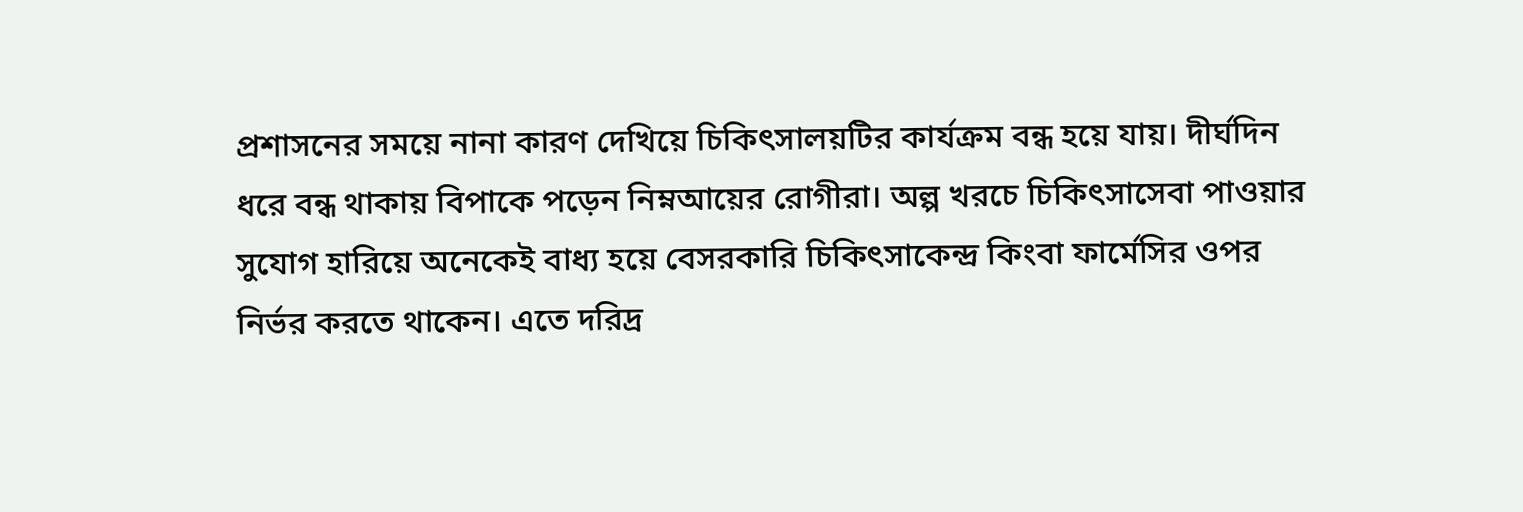প্রশাসনের সময়ে নানা কারণ দেখিয়ে চিকিৎসালয়টির কার্যক্রম বন্ধ হয়ে যায়। দীর্ঘদিন ধরে বন্ধ থাকায় বিপাকে পড়েন নিম্নআয়ের রোগীরা। অল্প খরচে চিকিৎসাসেবা পাওয়ার সুযোগ হারিয়ে অনেকেই বাধ্য হয়ে বেসরকারি চিকিৎসাকেন্দ্র কিংবা ফার্মেসির ওপর নির্ভর করতে থাকেন। এতে দরিদ্র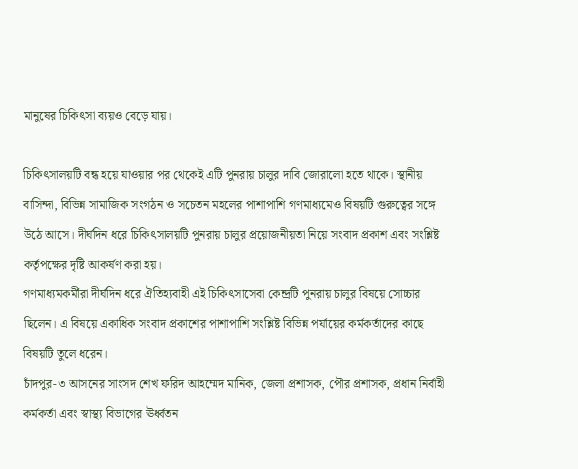মানুষের চিকিৎসা ব্যয়ও বেড়ে যায়।

চিকিৎসালয়টি বন্ধ হয়ে যাওয়ার পর থেকেই এটি পুনরায় চালুর দাবি জোরালো হতে থাকে। স্থানীয় বাসিন্দা, বিভিন্ন সামাজিক সংগঠন ও সচেতন মহলের পাশাপাশি গণমাধ্যমেও বিষয়টি গুরুত্বের সঙ্গে উঠে আসে। দীর্ঘদিন ধরে চিকিৎসালয়টি পুনরায় চালুর প্রয়োজনীয়তা নিয়ে সংবাদ প্রকাশ এবং সংশ্লিষ্ট কর্তৃপক্ষের দৃষ্টি আকর্ষণ করা হয়।
গণমাধ্যমকর্মীরা দীর্ঘদিন ধরে ঐতিহ্যবাহী এই চিকিৎসাসেবা কেন্দ্রটি পুনরায় চালুর বিষয়ে সোচ্চার ছিলেন। এ বিষয়ে একাধিক সংবাদ প্রকাশের পাশাপাশি সংশ্লিষ্ট বিভিন্ন পর্যায়ের কর্মকর্তাদের কাছে বিষয়টি তুলে ধরেন।
চাঁদপুর-৩ আসনের সাংসদ শেখ ফরিদ আহম্মেদ মানিক, জেলা প্রশাসক, পৌর প্রশাসক, প্রধান নির্বাহী কর্মকর্তা এবং স্বাস্থ্য বিভাগের ঊর্ধ্বতন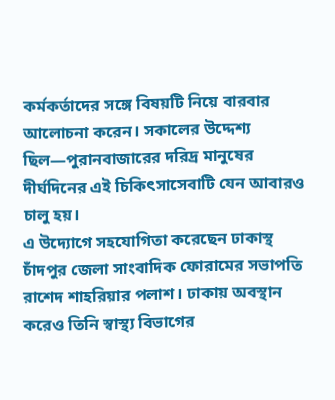কর্মকর্তাদের সঙ্গে বিষয়টি নিয়ে বারবার আলোচনা করেন। সকালের উদ্দেশ্য ছিল—পুরানবাজারের দরিদ্র মানুষের দীর্ঘদিনের এই চিকিৎসাসেবাটি যেন আবারও চালু হয়।
এ উদ্যোগে সহযোগিতা করেছেন ঢাকাস্থ চাঁদপুর জেলা সাংবাদিক ফোরামের সভাপতি রাশেদ শাহরিয়ার পলাশ। ঢাকায় অবস্থান করেও তিনি স্বাস্থ্য বিভাগের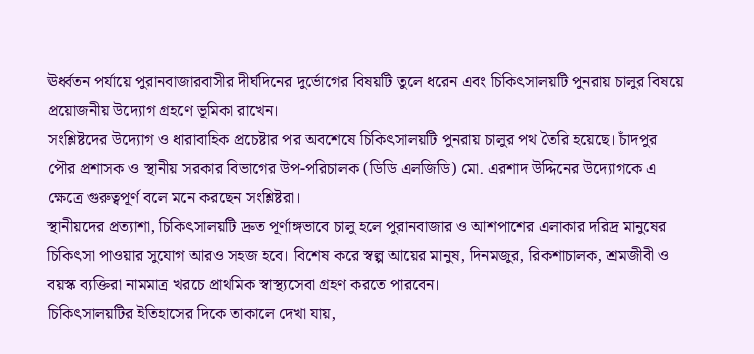ঊর্ধ্বতন পর্যায়ে পুরানবাজারবাসীর দীর্ঘদিনের দুর্ভোগের বিষয়টি তুলে ধরেন এবং চিকিৎসালয়টি পুনরায় চালুর বিষয়ে প্রয়োজনীয় উদ্যোগ গ্রহণে ভূমিকা রাখেন।
সংশ্লিষ্টদের উদ্যোগ ও ধারাবাহিক প্রচেষ্টার পর অবশেষে চিকিৎসালয়টি পুনরায় চালুর পথ তৈরি হয়েছে। চাঁদপুর পৌর প্রশাসক ও স্থানীয় সরকার বিভাগের উপ-পরিচালক (ডিডি এলজিডি) মো. এরশাদ উদ্দিনের উদ্যোগকে এ ক্ষেত্রে গুরুত্বপূর্ণ বলে মনে করছেন সংশ্লিষ্টরা।
স্থানীয়দের প্রত্যাশা, চিকিৎসালয়টি দ্রুত পূর্ণাঙ্গভাবে চালু হলে পুরানবাজার ও আশপাশের এলাকার দরিদ্র মানুষের চিকিৎসা পাওয়ার সুযোগ আরও সহজ হবে। বিশেষ করে স্বল্প আয়ের মানুষ, দিনমজুর, রিকশাচালক, শ্রমজীবী ও বয়স্ক ব্যক্তিরা নামমাত্র খরচে প্রাথমিক স্বাস্থ্যসেবা গ্রহণ করতে পারবেন।
চিকিৎসালয়টির ইতিহাসের দিকে তাকালে দেখা যায়,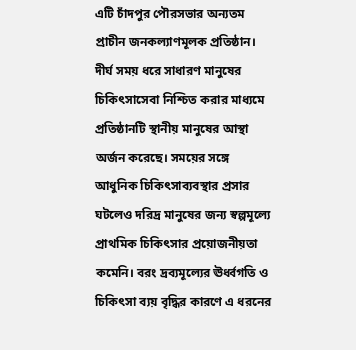এটি চাঁদপুর পৌরসভার অন্যতম প্রাচীন জনকল্যাণমূলক প্রতিষ্ঠান। দীর্ঘ সময় ধরে সাধারণ মানুষের চিকিৎসাসেবা নিশ্চিত করার মাধ্যমে প্রতিষ্ঠানটি স্থানীয় মানুষের আস্থা অর্জন করেছে। সময়ের সঙ্গে আধুনিক চিকিৎসাব্যবস্থার প্রসার ঘটলেও দরিদ্র মানুষের জন্য স্বল্পমূল্যে প্রাথমিক চিকিৎসার প্রয়োজনীয়তা কমেনি। বরং দ্রব্যমূল্যের ঊর্ধ্বগতি ও চিকিৎসা ব্যয় বৃদ্ধির কারণে এ ধরনের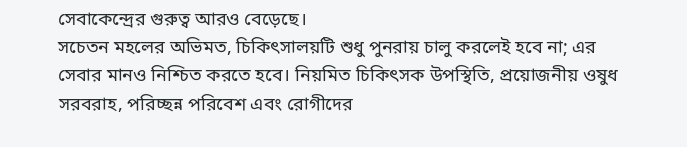সেবাকেন্দ্রের গুরুত্ব আরও বেড়েছে।
সচেতন মহলের অভিমত, চিকিৎসালয়টি শুধু পুনরায় চালু করলেই হবে না; এর সেবার মানও নিশ্চিত করতে হবে। নিয়মিত চিকিৎসক উপস্থিতি, প্রয়োজনীয় ওষুধ সরবরাহ, পরিচ্ছন্ন পরিবেশ এবং রোগীদের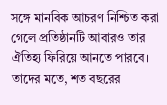সঙ্গে মানবিক আচরণ নিশ্চিত করা গেলে প্রতিষ্ঠানটি আবারও তার ঐতিহ্য ফিরিয়ে আনতে পারবে।
তাদের মতে, শত বছরের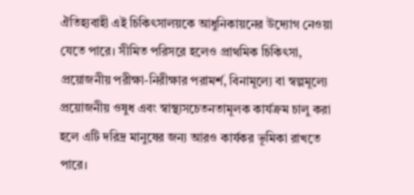ঐতিহ্যবাহী এই চিকিৎসালয়কে আধুনিকায়নের উদ্যোগ নেওয়া যেতে পারে। সীমিত পরিসরে হলেও প্রাথমিক চিকিৎসা, প্রয়োজনীয় পরীক্ষা-নিরীক্ষার পরামর্শ, বিনামূল্যে বা স্বল্পমূল্যে প্রয়োজনীয় ওষুধ এবং স্বাস্থ্যসচেতনতামূলক কার্যক্রম চালু করা হলে এটি দরিদ্র মানুষের জন্য আরও কার্যকর ভূমিকা রাখতে পারে।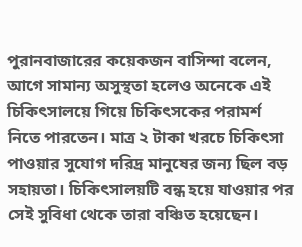পুরানবাজারের কয়েকজন বাসিন্দা বলেন, আগে সামান্য অসুস্থতা হলেও অনেকে এই চিকিৎসালয়ে গিয়ে চিকিৎসকের পরামর্শ নিতে পারতেন। মাত্র ২ টাকা খরচে চিকিৎসা পাওয়ার সুযোগ দরিদ্র মানুষের জন্য ছিল বড় সহায়তা। চিকিৎসালয়টি বন্ধ হয়ে যাওয়ার পর সেই সুবিধা থেকে তারা বঞ্চিত হয়েছেন।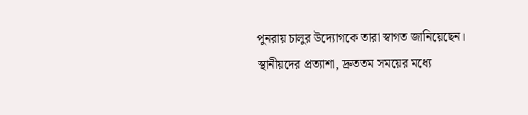পুনরায় চালুর উদ্যোগকে তারা স্বাগত জানিয়েছেন।
স্থানীয়দের প্রত্যাশা, দ্রুততম সময়ের মধ্যে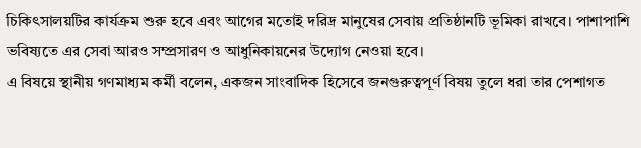চিকিৎসালয়টির কার্যক্রম শুরু হবে এবং আগের মতোই দরিদ্র মানুষের সেবায় প্রতিষ্ঠানটি ভূমিকা রাখবে। পাশাপাশি ভবিষ্যতে এর সেবা আরও সম্প্রসারণ ও আধুনিকায়নের উদ্যোগ নেওয়া হবে।
এ বিষয়ে স্থানীয় গণমাধ্যম কর্মী বলেন, একজন সাংবাদিক হিসেবে জনগুরুত্বপূর্ণ বিষয় তুলে ধরা তার পেশাগত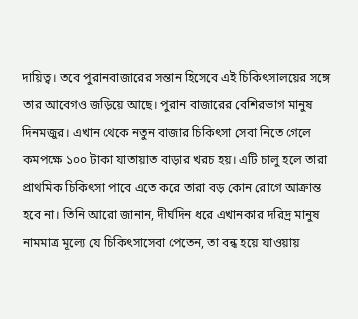দায়িত্ব। তবে পুরানবাজারের সন্তান হিসেবে এই চিকিৎসালয়ের সঙ্গে তার আবেগও জড়িয়ে আছে। পুরান বাজারের বেশিরভাগ মানুষ দিনমজুর। এখান থেকে নতুন বাজার চিকিৎসা সেবা নিতে গেলে কমপক্ষে ১০০ টাকা যাতায়াত বাড়ার খরচ হয়। এটি চালু হলে তারা প্রাথমিক চিকিৎসা পাবে এতে করে তারা বড় কোন রোগে আক্রান্ত হবে না। তিনি আরো জানান, দীর্ঘদিন ধরে এখানকার দরিদ্র মানুষ নামমাত্র মূল্যে যে চিকিৎসাসেবা পেতেন, তা বন্ধ হয়ে যাওয়ায়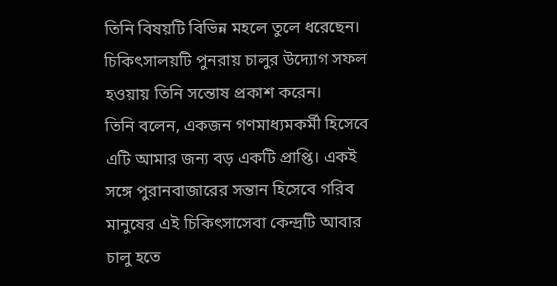তিনি বিষয়টি বিভিন্ন মহলে তুলে ধরেছেন। চিকিৎসালয়টি পুনরায় চালুর উদ্যোগ সফল হওয়ায় তিনি সন্তোষ প্রকাশ করেন।
তিনি বলেন, একজন গণমাধ্যমকর্মী হিসেবে এটি আমার জন্য বড় একটি প্রাপ্তি। একই সঙ্গে পুরানবাজারের সন্তান হিসেবে গরিব মানুষের এই চিকিৎসাসেবা কেন্দ্রটি আবার চালু হতে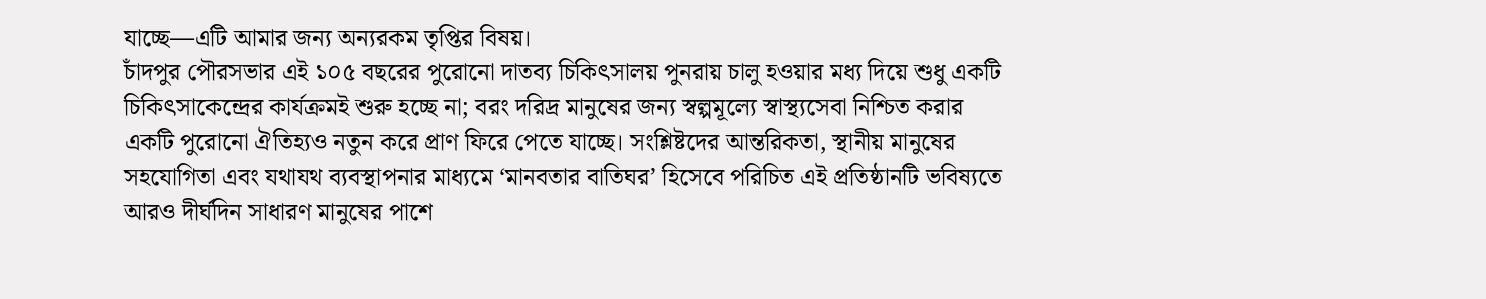যাচ্ছে—এটি আমার জন্য অন্যরকম তৃপ্তির বিষয়।
চাঁদপুর পৌরসভার এই ১০৫ বছরের পুরোনো দাতব্য চিকিৎসালয় পুনরায় চালু হওয়ার মধ্য দিয়ে শুধু একটি চিকিৎসাকেন্দ্রের কার্যক্রমই শুরু হচ্ছে না; বরং দরিদ্র মানুষের জন্য স্বল্পমূল্যে স্বাস্থ্যসেবা নিশ্চিত করার একটি পুরোনো ঐতিহ্যও নতুন করে প্রাণ ফিরে পেতে যাচ্ছে। সংশ্লিষ্টদের আন্তরিকতা, স্থানীয় মানুষের সহযোগিতা এবং যথাযথ ব্যবস্থাপনার মাধ্যমে ‘মানবতার বাতিঘর’ হিসেবে পরিচিত এই প্রতিষ্ঠানটি ভবিষ্যতে আরও দীর্ঘদিন সাধারণ মানুষের পাশে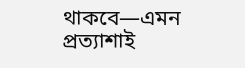থাকবে—এমন প্রত্যাশাই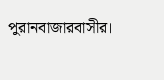পুরানবাজারবাসীর।